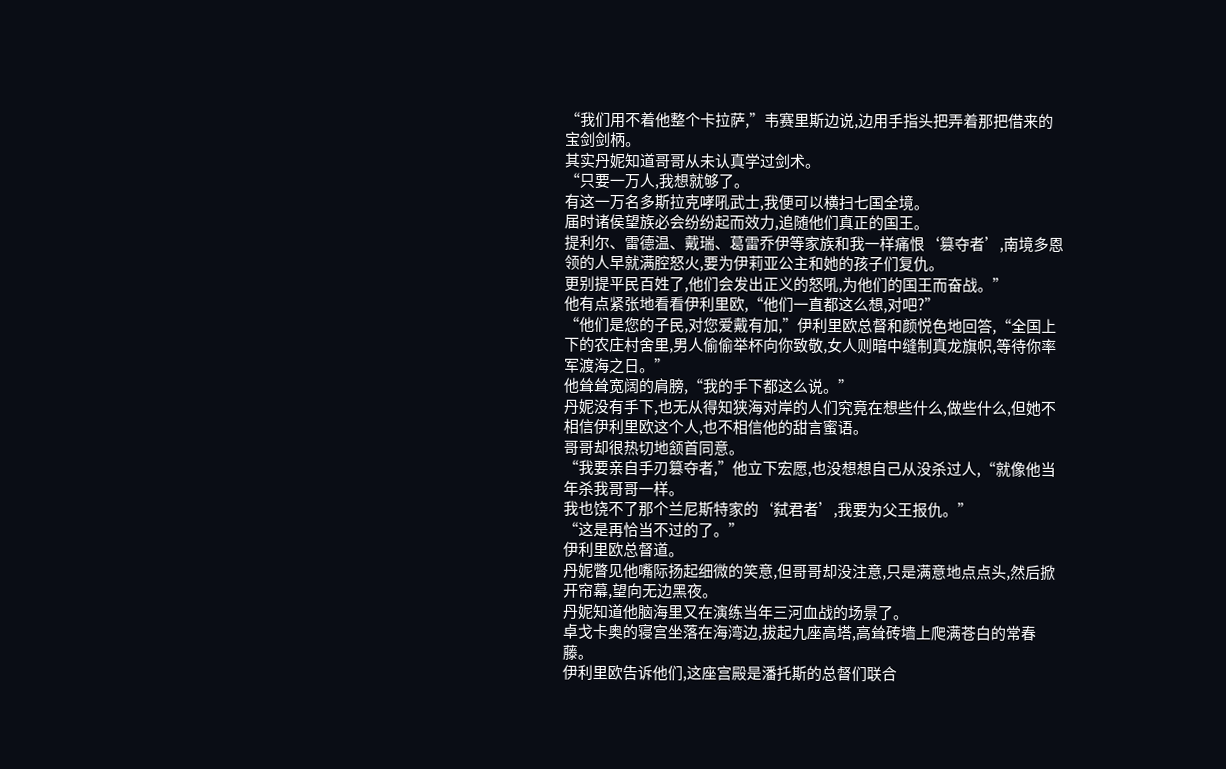“我们用不着他整个卡拉萨,”韦赛里斯边说,边用手指头把弄着那把借来的宝剑剑柄。
其实丹妮知道哥哥从未认真学过剑术。
“只要一万人,我想就够了。
有这一万名多斯拉克哮吼武士,我便可以横扫七国全境。
届时诸侯望族必会纷纷起而效力,追随他们真正的国王。
提利尔、雷德温、戴瑞、葛雷乔伊等家族和我一样痛恨‘篡夺者’,南境多恩领的人早就满腔怒火,要为伊莉亚公主和她的孩子们复仇。
更别提平民百姓了,他们会发出正义的怒吼,为他们的国王而奋战。”
他有点紧张地看看伊利里欧,“他们一直都这么想,对吧?”
“他们是您的子民,对您爱戴有加,”伊利里欧总督和颜悦色地回答,“全国上下的农庄村舍里,男人偷偷举杯向你致敬,女人则暗中缝制真龙旗帜,等待你率军渡海之日。”
他耸耸宽阔的肩膀,“我的手下都这么说。”
丹妮没有手下,也无从得知狭海对岸的人们究竟在想些什么,做些什么,但她不相信伊利里欧这个人,也不相信他的甜言蜜语。
哥哥却很热切地颔首同意。
“我要亲自手刃篡夺者,”他立下宏愿,也没想想自己从没杀过人,“就像他当年杀我哥哥一样。
我也饶不了那个兰尼斯特家的‘弑君者’,我要为父王报仇。”
“这是再恰当不过的了。”
伊利里欧总督道。
丹妮瞥见他嘴际扬起细微的笑意,但哥哥却没注意,只是满意地点点头,然后掀开帘幕,望向无边黑夜。
丹妮知道他脑海里又在演练当年三河血战的场景了。
卓戈卡奥的寝宫坐落在海湾边,拔起九座高塔,高耸砖墙上爬满苍白的常春藤。
伊利里欧告诉他们,这座宫殿是潘托斯的总督们联合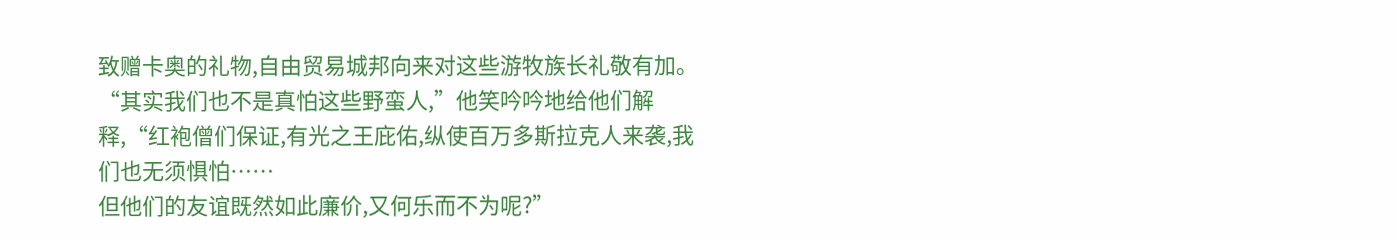致赠卡奥的礼物,自由贸易城邦向来对这些游牧族长礼敬有加。
“其实我们也不是真怕这些野蛮人,”他笑吟吟地给他们解释,“红袍僧们保证,有光之王庇佑,纵使百万多斯拉克人来袭,我们也无须惧怕……
但他们的友谊既然如此廉价,又何乐而不为呢?”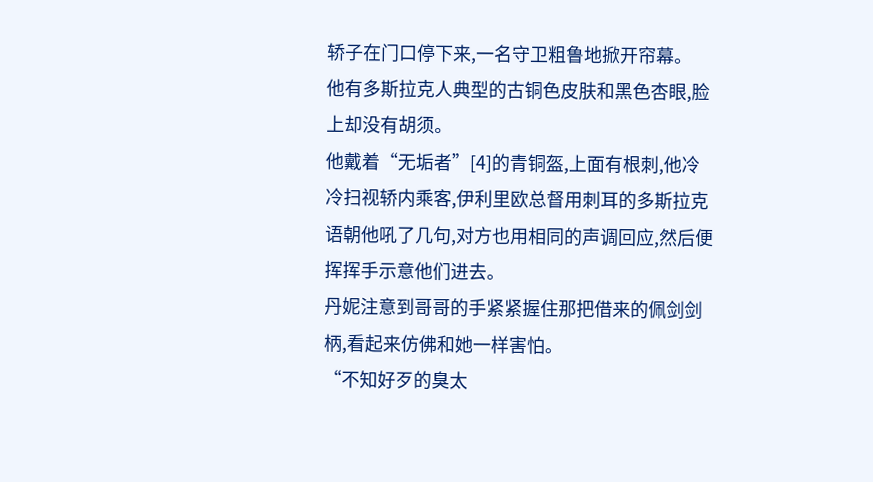轿子在门口停下来,一名守卫粗鲁地掀开帘幕。
他有多斯拉克人典型的古铜色皮肤和黑色杏眼,脸上却没有胡须。
他戴着“无垢者”[4]的青铜盔,上面有根刺,他冷冷扫视轿内乘客,伊利里欧总督用刺耳的多斯拉克语朝他吼了几句,对方也用相同的声调回应,然后便挥挥手示意他们进去。
丹妮注意到哥哥的手紧紧握住那把借来的佩剑剑柄,看起来仿佛和她一样害怕。
“不知好歹的臭太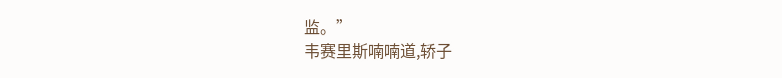监。”
韦赛里斯喃喃道,轿子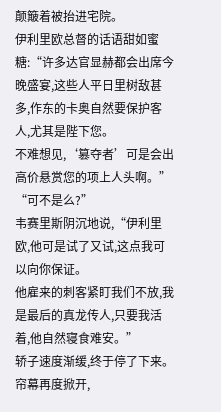颠簸着被抬进宅院。
伊利里欧总督的话语甜如蜜糖:“许多达官显赫都会出席今晚盛宴,这些人平日里树敌甚多,作东的卡奥自然要保护客人,尤其是陛下您。
不难想见,‘篡夺者’可是会出高价悬赏您的项上人头啊。”
“可不是么?”
韦赛里斯阴沉地说,“伊利里欧,他可是试了又试,这点我可以向你保证。
他雇来的刺客紧盯我们不放,我是最后的真龙传人,只要我活着,他自然寝食难安。”
轿子速度渐缓,终于停了下来。
帘幕再度掀开,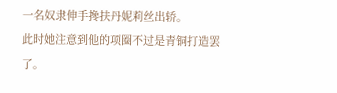一名奴隶伸手搀扶丹妮莉丝出轿。
此时她注意到他的项圈不过是青铜打造罢了。